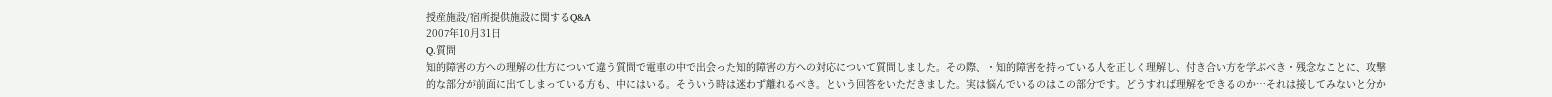授産施設/宿所提供施設に関するQ&A
2007年10月31日
Q.質問
知的障害の方への理解の仕方について違う質問で電車の中で出会った知的障害の方への対応について質問しました。その際、・知的障害を持っている人を正しく理解し、付き合い方を学ぶべき・残念なことに、攻撃的な部分が前面に出てしまっている方も、中にはいる。そういう時は迷わず離れるべき。という回答をいただきました。実は悩んでいるのはこの部分です。どうすれば理解をできるのか…それは接してみないと分か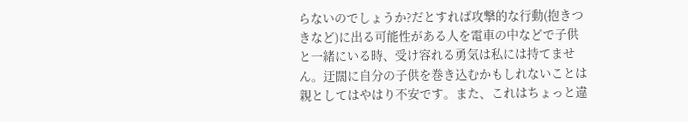らないのでしょうか?だとすれば攻撃的な行動(抱きつきなど)に出る可能性がある人を電車の中などで子供と一緒にいる時、受け容れる勇気は私には持てません。迂闊に自分の子供を巻き込むかもしれないことは親としてはやはり不安です。また、これはちょっと違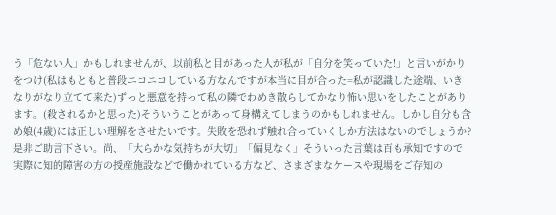う「危ない人」かもしれませんが、以前私と目があった人が私が「自分を笑っていた!」と言いがかりをつけ(私はもともと普段ニコニコしている方なんですが本当に目が合った=私が認識した途端、いきなりがなり立てて来た)ずっと悪意を持って私の隣でわめき散らしてかなり怖い思いをしたことがあります。(殺されるかと思った)そういうことがあって身構えてしまうのかもしれません。しかし自分も含め娘(4歳)には正しい理解をさせたいです。失敗を恐れず触れ合っていくしか方法はないのでしょうか?是非ご助言下さい。尚、「大らかな気持ちが大切」「偏見なく」そういった言葉は百も承知ですので実際に知的障害の方の授産施設などで働かれている方など、さまざまなケースや現場をご存知の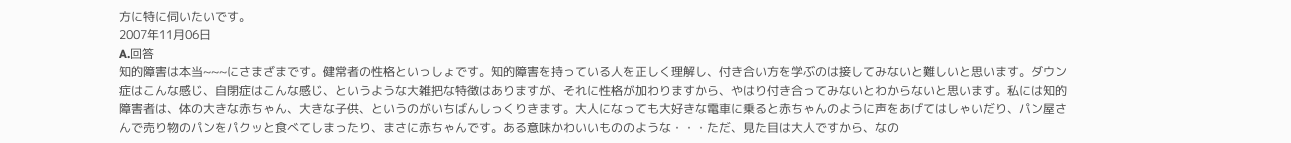方に特に伺いたいです。
2007年11月06日
A.回答
知的障害は本当~~~にさまざまです。健常者の性格といっしょです。知的障害を持っている人を正しく理解し、付き合い方を学ぶのは接してみないと難しいと思います。ダウン症はこんな感じ、自閉症はこんな感じ、というような大雑把な特徴はありますが、それに性格が加わりますから、やはり付き合ってみないとわからないと思います。私には知的障害者は、体の大きな赤ちゃん、大きな子供、というのがいちばんしっくりきます。大人になっても大好きな電車に乗ると赤ちゃんのように声をあげてはしゃいだり、パン屋さんで売り物のパンをパクッと食べてしまったり、まさに赤ちゃんです。ある意味かわいいもののような・・・ただ、見た目は大人ですから、なの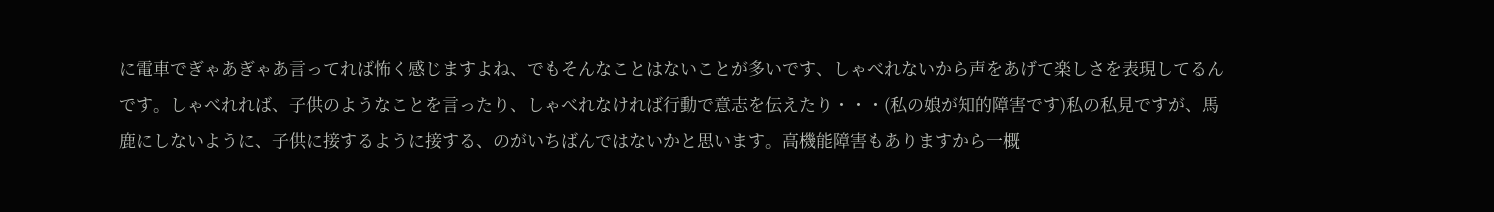に電車でぎゃあぎゃあ言ってれば怖く感じますよね、でもそんなことはないことが多いです、しゃべれないから声をあげて楽しさを表現してるんです。しゃべれれば、子供のようなことを言ったり、しゃべれなければ行動で意志を伝えたり・・・(私の娘が知的障害です)私の私見ですが、馬鹿にしないように、子供に接するように接する、のがいちばんではないかと思います。高機能障害もありますから一概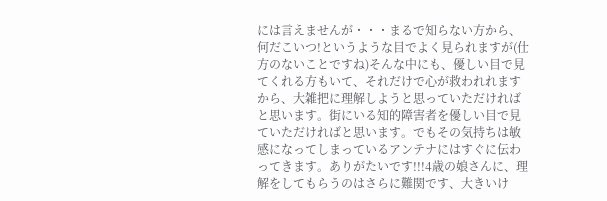には言えませんが・・・まるで知らない方から、何だこいつ!というような目でよく見られますが(仕方のないことですね)そんな中にも、優しい目で見てくれる方もいて、それだけで心が救われれますから、大雑把に理解しようと思っていただければと思います。街にいる知的障害者を優しい目で見ていただければと思います。でもその気持ちは敏感になってしまっているアンテナにはすぐに伝わってきます。ありがたいです!!!4歳の娘さんに、理解をしてもらうのはさらに難関です、大きいけ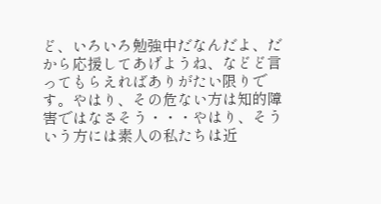ど、いろいろ勉強中だなんだよ、だから応援してあげようね、などど言ってもらえればありがたい限りです。やはり、その危ない方は知的障害ではなさそう・・・やはり、そういう方には素人の私たちは近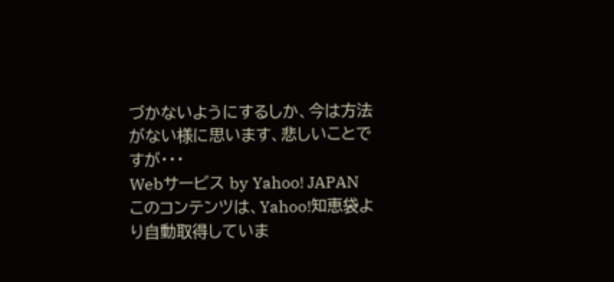づかないようにするしか、今は方法がない様に思います、悲しいことですが・・・
Webサービス by Yahoo! JAPAN
このコンテンツは、Yahoo!知恵袋より自動取得していま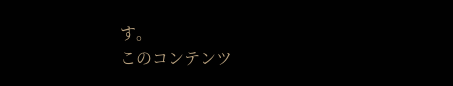す。
このコンテンツ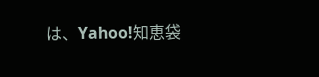は、Yahoo!知恵袋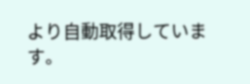より自動取得しています。